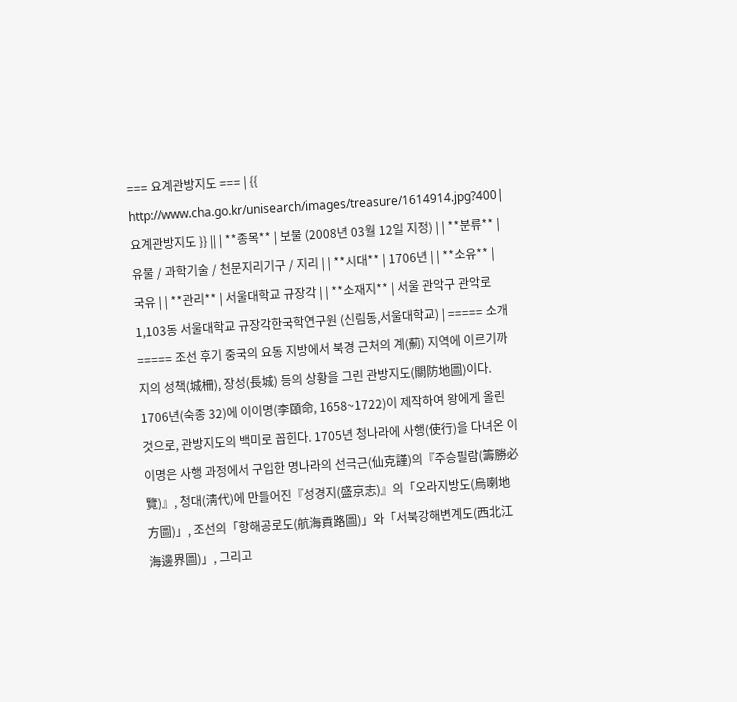=== 요계관방지도 === | {{ http://www.cha.go.kr/unisearch/images/treasure/1614914.jpg?400|요계관방지도 }} || | **종목** | 보물 (2008년 03월 12일 지정) | | **분류** | 유물 / 과학기술 / 천문지리기구 / 지리 | | **시대** | 1706년 | | **소유** | 국유 | | **관리** | 서울대학교 규장각 | | **소재지** | 서울 관악구 관악로 1,103동 서울대학교 규장각한국학연구원 (신림동,서울대학교) | ===== 소개 ===== 조선 후기 중국의 요동 지방에서 북경 근처의 계(薊) 지역에 이르기까지의 성책(城柵), 장성(長城) 등의 상황을 그린 관방지도(關防地圖)이다. 1706년(숙종 32)에 이이명(李頤命, 1658~1722)이 제작하여 왕에게 올린 것으로, 관방지도의 백미로 꼽힌다. 1705년 청나라에 사행(使行)을 다녀온 이이명은 사행 과정에서 구입한 명나라의 선극근(仙克謹)의『주승필람(籌勝必覽)』, 청대(淸代)에 만들어진『성경지(盛京志)』의「오라지방도(烏喇地方圖)」, 조선의「항해공로도(航海貢路圖)」와「서북강해변계도(西北江海邊界圖)」, 그리고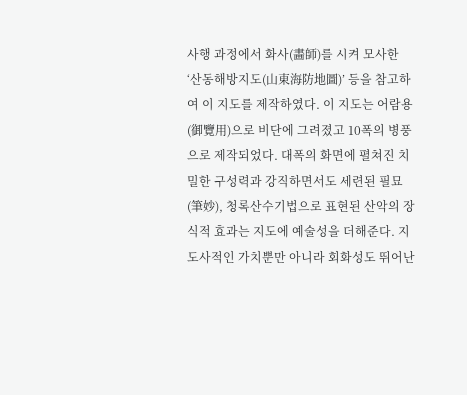사행 과정에서 화사(畵師)를 시켜 모사한 ‘산동해방지도(山東海防地圖)’ 등을 참고하여 이 지도를 제작하였다. 이 지도는 어람용(御覽用)으로 비단에 그려졌고 10폭의 병풍으로 제작되었다. 대폭의 화면에 펼쳐진 치밀한 구성력과 강직하면서도 세련된 필묘(筆妙), 청록산수기법으로 표현된 산악의 장식적 효과는 지도에 예술성을 더해준다. 지도사적인 가치뿐만 아니라 회화성도 뛰어난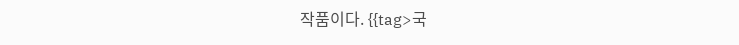작품이다. {{tag>국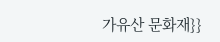가유산 문화재}}